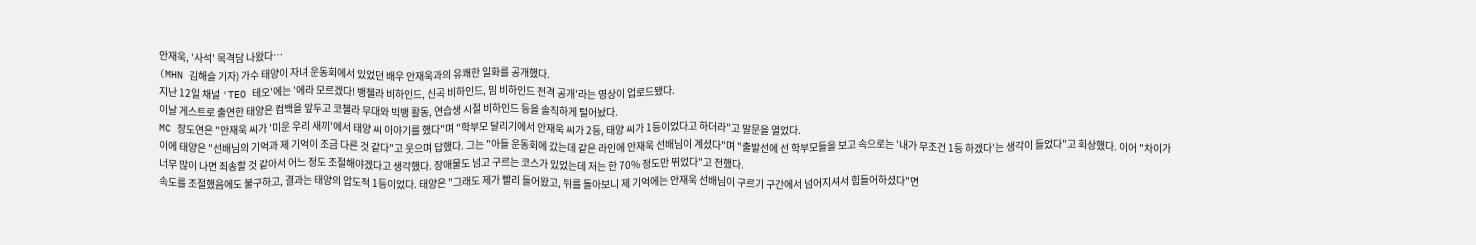안재욱, '사석' 목격담 나왔다…
(MHN 김해슬 기자) 가수 태양이 자녀 운동회에서 있었던 배우 안재욱과의 유쾌한 일화를 공개했다.
지난 12일 채널 'TEO 테오'에는 '에라 모르겠다! 뱅첼라 비하인드, 신곡 비하인드, 밈 비하인드 전격 공개'라는 영상이 업로드됐다.
이날 게스트로 출연한 태양은 컴백을 앞두고 코첼라 무대와 빅뱅 활동, 연습생 시절 비하인드 등을 솔직하게 털어놨다.
MC 장도연은 "안재욱 씨가 '미운 우리 새끼'에서 태양 씨 이야기를 했다"며 "학부모 달리기에서 안재욱 씨가 2등, 태양 씨가 1등이었다고 하더라"고 말문을 열었다.
이에 태양은 "선배님의 기억과 제 기억이 조금 다른 것 같다"고 웃으며 답했다. 그는 "아들 운동회에 갔는데 같은 라인에 안재욱 선배님이 계셨다"며 "출발선에 선 학부모들을 보고 속으로는 '내가 무조건 1등 하겠다'는 생각이 들었다"고 회상했다. 이어 "차이가 너무 많이 나면 죄송할 것 같아서 어느 정도 조절해야겠다고 생각했다. 장애물도 넘고 구르는 코스가 있었는데 저는 한 70% 정도만 뛰었다"고 전했다.
속도를 조절했음에도 불구하고, 결과는 태양의 압도적 1등이었다. 태양은 "그래도 제가 빨리 들어왔고, 뒤를 돌아보니 제 기억에는 안재욱 선배님이 구르기 구간에서 넘어지셔서 힘들어하셨다"면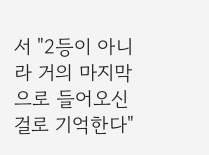서 "2등이 아니라 거의 마지막으로 들어오신 걸로 기억한다"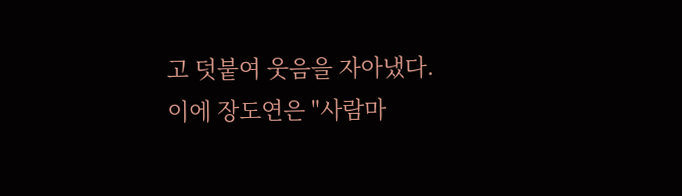고 덧붙여 웃음을 자아냈다.
이에 장도연은 "사람마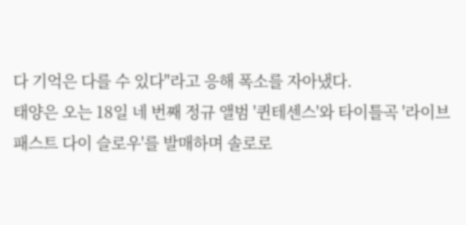다 기억은 다를 수 있다"라고 응해 폭소를 자아냈다.
태양은 오는 18일 네 번째 정규 앨범 '퀸테센스'와 타이틀곡 '라이브 패스트 다이 슬로우'를 발매하며 솔로로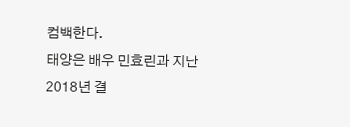컴백한다.
태양은 배우 민효린과 지난 2018년 결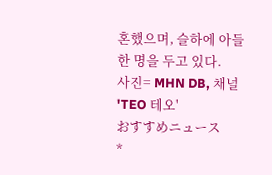혼했으며, 슬하에 아들 한 명을 두고 있다.
사진= MHN DB, 채널 'TEO 테오'
おすすめニュース
*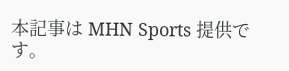本記事は MHN Sports 提供です。